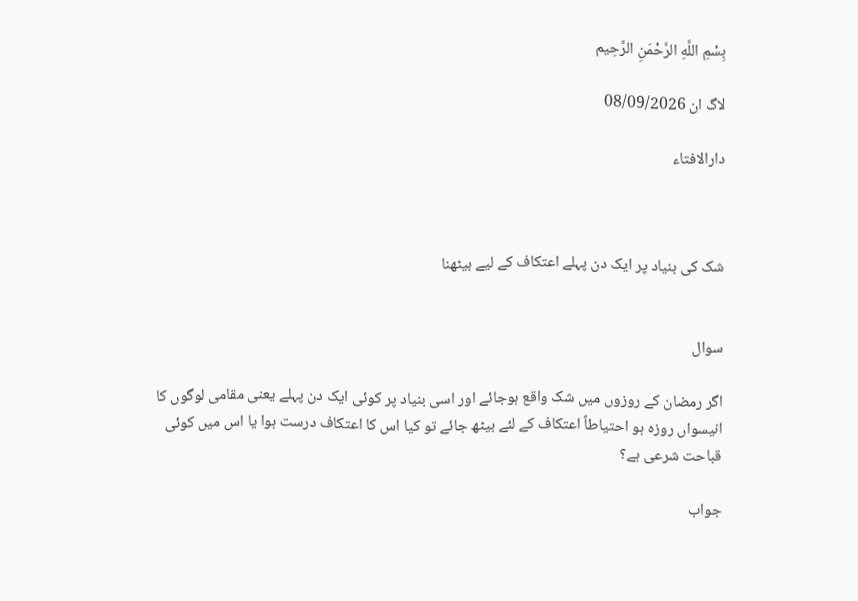بِسْمِ اللَّهِ الرَّحْمَنِ الرَّحِيم

لاگ ان 08/09/2026

دارالافتاء



شک کی بنیاد پر ایک دن پہلے اعتکاف کے لیے بیٹھنا


سوال

اگر رمضان کے روزوں میں شک واقع ہوجائے اور اسی بنیاد پر کوئی ایک دن پہلے یعنی مقامی لوگوں کا انیسواں روزہ ہو احتیاطاً اعتکاف کے لئے بیٹھ جائے تو کیا اس کا اعتکاف درست ہوا یا اس میں کوئی قباحت شرعی ہے؟

جواب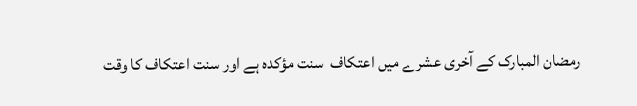رمضان المبارک کے آخری عشرے میں اعتکاف  سنت مؤکدہ ہے اور سنت اعتکاف کا وقت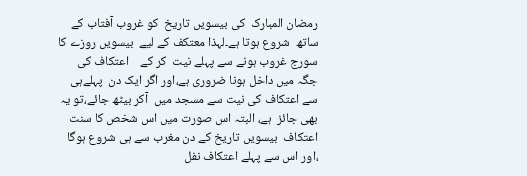رمضان المبارک  کی بیسویں تاریخ  کو غروب آفتاب کے ساتھ  شروع ہوتا ہے۔لہذا معتکف کے لیے  بیسویں روزے کا سورج غروب ہونے سے پہلے نیت  کر کے    اعتکاف کی جگہ میں داخل ہونا ضروری ہے،اور اگر ایک دن  پہلےہی سے اعتکاف کی نیت سے مسجد میں  آکر بیٹھ جائے،تو یہ  بھی جائز  ہے، البتہ اس صورت میں اس شخص کا سنت اعتکاف  بیسویں تاریخ کے دن مغرب سے ہی شروع ہوگا ،اور اس سے پہلے اعتکاف نفل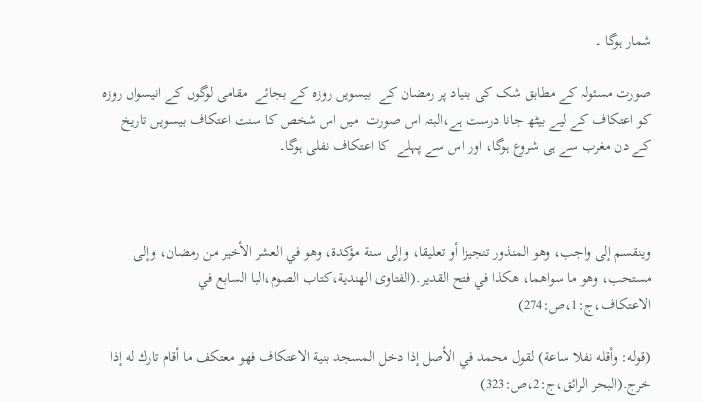شمار ہوگا ۔

صورت مسئولہ کے مطابق شک کی بنیاد پر رمضان کے  بیسویں روزہ کے بجائے  مقامی لوگوں کے انیسواں روزہ کو اعتکاف کے لیے بیٹھ جانا درست ہے،البتہ اس صورت  میں اس شخص کا سنت اعتکاف بیسویں تاریخ  کے دن مغرب سے ہی شروع ہوگا، اور اس سے پہلے  کا اعتکاف نفلی ہوگا۔



وينقسم إلى واجب، وهو المنذور تنجيزا أو تعليقا، وإلى سنة مؤكدة، وهو في العشر الأخير من رمضان، وإلى مستحب، وهو ما سواهما، هكذا في فتح القدير.(الفتاوى الهندية،کتاب الصوم،البا السابع في الاعتكاف،ج:1،ص:274)

(قوله: وأقله نفلا ساعة) لقول محمد في الأصل إذا دخل المسجد بنية الاعتكاف فهو معتكف ما أقام تارك له إذا خرج.(البحر الرائق،ج:2،ص:323)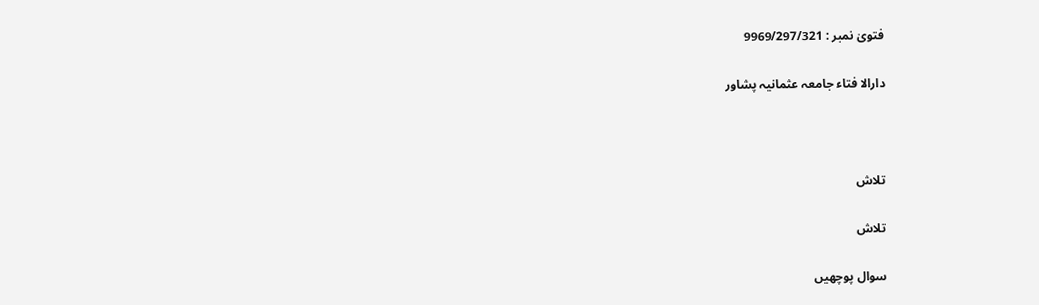فتویٰ نمبر : 9969/297/321

دارالا فتاء جامعہ عثمانیہ پشاور



تلاش

تلاش

سوال پوچھیں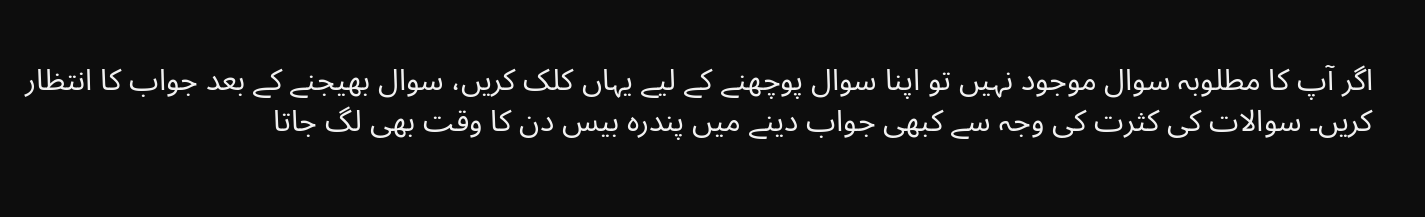اگر آپ کا مطلوبہ سوال موجود نہیں تو اپنا سوال پوچھنے کے لیے یہاں کلک کریں، سوال بھیجنے کے بعد جواب کا انتظار کریں۔ سوالات کی کثرت کی وجہ سے کبھی جواب دینے میں پندرہ بیس دن کا وقت بھی لگ جاتا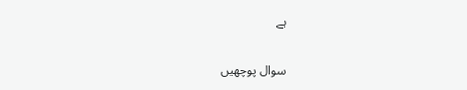ہے

سوال پوچھیں